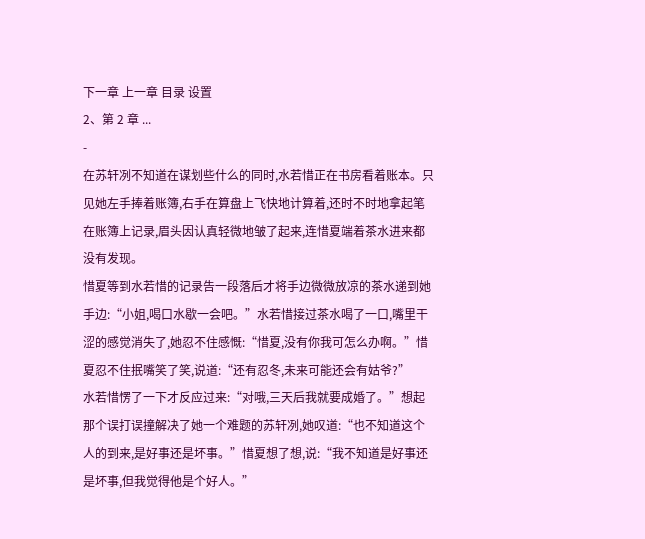下一章 上一章 目录 设置
2、第 2 章 ...
-
在苏轩冽不知道在谋划些什么的同时,水若惜正在书房看着账本。只见她左手捧着账簿,右手在算盘上飞快地计算着,还时不时地拿起笔在账簿上记录,眉头因认真轻微地皱了起来,连惜夏端着茶水进来都没有发现。
惜夏等到水若惜的记录告一段落后才将手边微微放凉的茶水递到她手边:“小姐,喝口水歇一会吧。”水若惜接过茶水喝了一口,嘴里干涩的感觉消失了,她忍不住感慨:“惜夏,没有你我可怎么办啊。”惜夏忍不住抿嘴笑了笑,说道:“还有忍冬,未来可能还会有姑爷?”
水若惜愣了一下才反应过来:“对哦,三天后我就要成婚了。”想起那个误打误撞解决了她一个难题的苏轩冽,她叹道:“也不知道这个人的到来,是好事还是坏事。”惜夏想了想,说:“我不知道是好事还是坏事,但我觉得他是个好人。”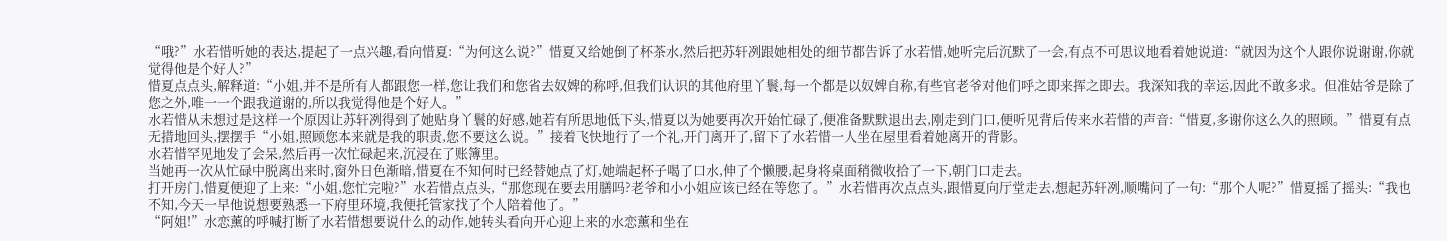“哦?”水若惜听她的表达,提起了一点兴趣,看向惜夏:“为何这么说?”惜夏又给她倒了杯茶水,然后把苏轩冽跟她相处的细节都告诉了水若惜,她听完后沉默了一会,有点不可思议地看着她说道:“就因为这个人跟你说谢谢,你就觉得他是个好人?”
惜夏点点头,解释道:“小姐,并不是所有人都跟您一样,您让我们和您省去奴婢的称呼,但我们认识的其他府里丫鬟,每一个都是以奴婢自称,有些官老爷对他们呼之即来挥之即去。我深知我的幸运,因此不敢多求。但准姑爷是除了您之外,唯一一个跟我道谢的,所以我觉得他是个好人。”
水若惜从未想过是这样一个原因让苏轩冽得到了她贴身丫鬟的好感,她若有所思地低下头,惜夏以为她要再次开始忙碌了,便准备默默退出去,刚走到门口,便听见背后传来水若惜的声音:“惜夏,多谢你这么久的照顾。”惜夏有点无措地回头,摆摆手“小姐,照顾您本来就是我的职责,您不要这么说。”接着飞快地行了一个礼,开门离开了,留下了水若惜一人坐在屋里看着她离开的背影。
水若惜罕见地发了会呆,然后再一次忙碌起来,沉浸在了账簿里。
当她再一次从忙碌中脱离出来时,窗外日色渐暗,惜夏在不知何时已经替她点了灯,她端起杯子喝了口水,伸了个懒腰,起身将桌面稍微收拾了一下,朝门口走去。
打开房门,惜夏便迎了上来:“小姐,您忙完啦?”水若惜点点头,“那您现在要去用膳吗?老爷和小小姐应该已经在等您了。”水若惜再次点点头,跟惜夏向厅堂走去,想起苏轩冽,顺嘴问了一句:“那个人呢?”惜夏摇了摇头:“我也不知,今天一早他说想要熟悉一下府里环境,我便托管家找了个人陪着他了。”
“阿姐!”水恋薰的呼喊打断了水若惜想要说什么的动作,她转头看向开心迎上来的水恋薰和坐在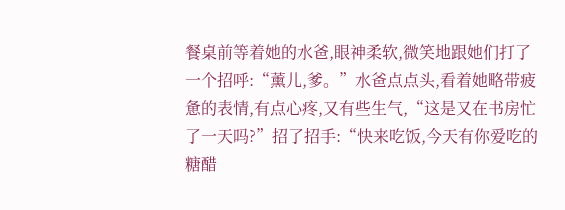餐桌前等着她的水爸,眼神柔软,微笑地跟她们打了一个招呼:“薰儿,爹。”水爸点点头,看着她略带疲惫的表情,有点心疼,又有些生气,“这是又在书房忙了一天吗?”招了招手:“快来吃饭,今天有你爱吃的糖醋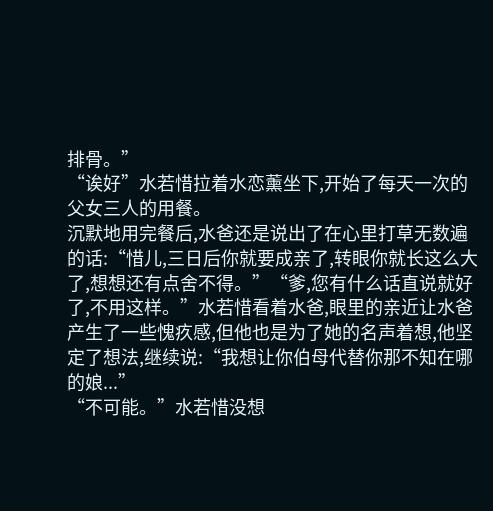排骨。”
“诶好”水若惜拉着水恋薰坐下,开始了每天一次的父女三人的用餐。
沉默地用完餐后,水爸还是说出了在心里打草无数遍的话:“惜儿,三日后你就要成亲了,转眼你就长这么大了,想想还有点舍不得。”“爹,您有什么话直说就好了,不用这样。”水若惜看着水爸,眼里的亲近让水爸产生了一些愧疚感,但他也是为了她的名声着想,他坚定了想法,继续说:“我想让你伯母代替你那不知在哪的娘...”
“不可能。”水若惜没想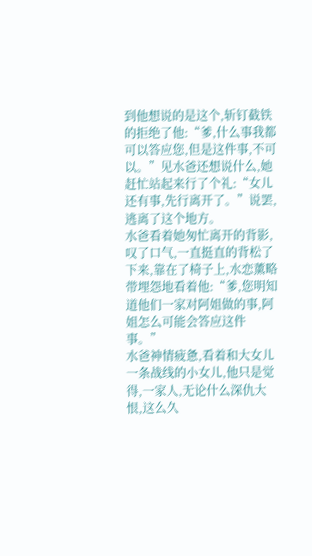到他想说的是这个,斩钉截铁的拒绝了他:“爹,什么事我都可以答应您,但是这件事,不可以。”见水爸还想说什么,她赶忙站起来行了个礼:“女儿还有事,先行离开了。”说罢,逃离了这个地方。
水爸看着她匆忙离开的背影,叹了口气,一直挺直的背松了下来,靠在了椅子上,水恋薰略带埋怨地看着他:“爹,您明知道他们一家对阿姐做的事,阿姐怎么可能会答应这件事。”
水爸神情疲惫,看着和大女儿一条战线的小女儿,他只是觉得,一家人,无论什么深仇大恨,这么久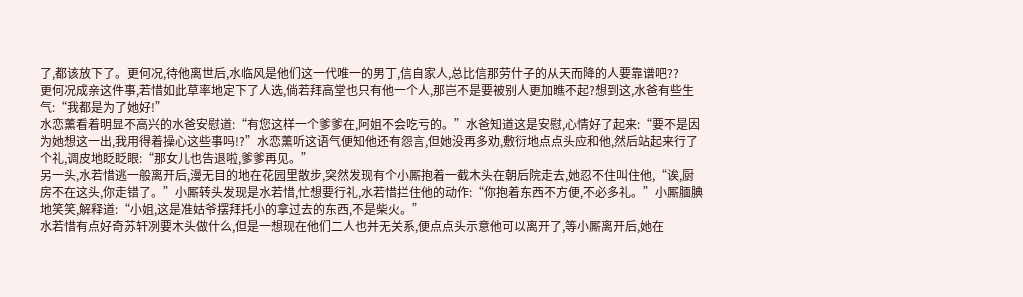了,都该放下了。更何况,待他离世后,水临风是他们这一代唯一的男丁,信自家人,总比信那劳什子的从天而降的人要靠谱吧??
更何况成亲这件事,若惜如此草率地定下了人选,倘若拜高堂也只有他一个人,那岂不是要被别人更加瞧不起?想到这,水爸有些生气:“我都是为了她好!”
水恋薰看着明显不高兴的水爸安慰道:“有您这样一个爹爹在,阿姐不会吃亏的。”水爸知道这是安慰,心情好了起来:“要不是因为她想这一出,我用得着操心这些事吗!?”水恋薰听这语气便知他还有怨言,但她没再多劝,敷衍地点点头应和他,然后站起来行了个礼,调皮地眨眨眼:“那女儿也告退啦,爹爹再见。”
另一头,水若惜逃一般离开后,漫无目的地在花园里散步,突然发现有个小厮抱着一截木头在朝后院走去,她忍不住叫住他,“诶,厨房不在这头,你走错了。”小厮转头发现是水若惜,忙想要行礼,水若惜拦住他的动作:“你抱着东西不方便,不必多礼。”小厮腼腆地笑笑,解释道:“小姐,这是准姑爷摆拜托小的拿过去的东西,不是柴火。”
水若惜有点好奇苏轩冽要木头做什么,但是一想现在他们二人也并无关系,便点点头示意他可以离开了,等小厮离开后,她在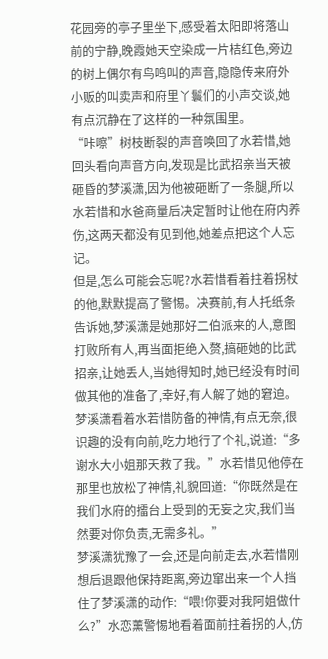花园旁的亭子里坐下,感受着太阳即将落山前的宁静,晚霞她天空染成一片桔红色,旁边的树上偶尔有鸟鸣叫的声音,隐隐传来府外小贩的叫卖声和府里丫鬟们的小声交谈,她有点沉静在了这样的一种氛围里。
“咔嚓”树枝断裂的声音唤回了水若惜,她回头看向声音方向,发现是比武招亲当天被砸昏的梦溪潇,因为他被砸断了一条腿,所以水若惜和水爸商量后决定暂时让他在府内养伤,这两天都没有见到他,她差点把这个人忘记。
但是,怎么可能会忘呢?水若惜看着拄着拐杖的他,默默提高了警惕。决赛前,有人托纸条告诉她,梦溪潇是她那好二伯派来的人,意图打败所有人,再当面拒绝入赘,搞砸她的比武招亲,让她丢人,当她得知时,她已经没有时间做其他的准备了,幸好,有人解了她的窘迫。
梦溪潇看着水若惜防备的神情,有点无奈,很识趣的没有向前,吃力地行了个礼,说道:“多谢水大小姐那天救了我。”水若惜见他停在那里也放松了神情,礼貌回道:“你既然是在我们水府的擂台上受到的无妄之灾,我们当然要对你负责,无需多礼。”
梦溪潇犹豫了一会,还是向前走去,水若惜刚想后退跟他保持距离,旁边窜出来一个人挡住了梦溪潇的动作:“喂!你要对我阿姐做什么?”水恋薰警惕地看着面前拄着拐的人,仿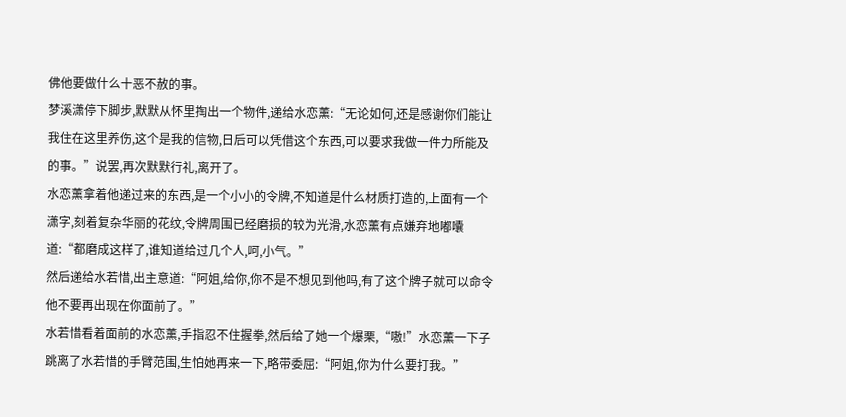佛他要做什么十恶不赦的事。
梦溪潇停下脚步,默默从怀里掏出一个物件,递给水恋薰:“无论如何,还是感谢你们能让我住在这里养伤,这个是我的信物,日后可以凭借这个东西,可以要求我做一件力所能及的事。”说罢,再次默默行礼,离开了。
水恋薰拿着他递过来的东西,是一个小小的令牌,不知道是什么材质打造的,上面有一个潇字,刻着复杂华丽的花纹,令牌周围已经磨损的较为光滑,水恋薰有点嫌弃地嘟囔道:“都磨成这样了,谁知道给过几个人,呵,小气。”
然后递给水若惜,出主意道:“阿姐,给你,你不是不想见到他吗,有了这个牌子就可以命令他不要再出现在你面前了。”
水若惜看着面前的水恋薰,手指忍不住握拳,然后给了她一个爆栗,“嗷!”水恋薰一下子跳离了水若惜的手臂范围,生怕她再来一下,略带委屈:“阿姐,你为什么要打我。”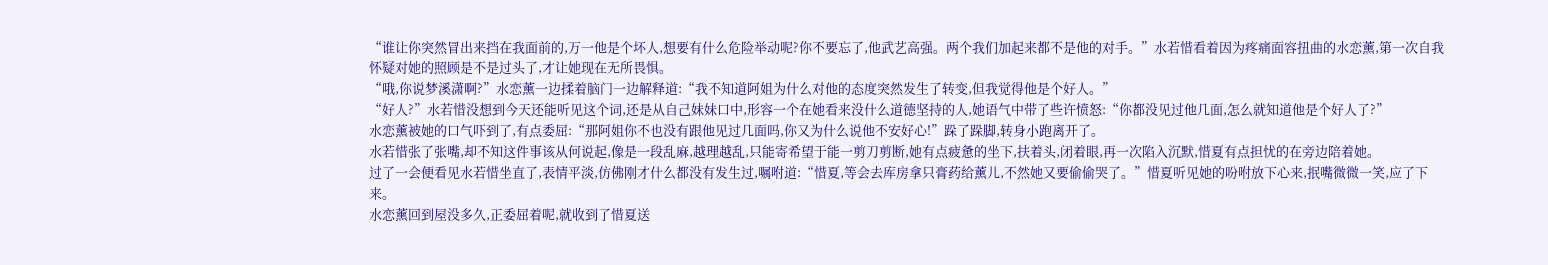“谁让你突然冒出来挡在我面前的,万一他是个坏人,想要有什么危险举动呢?你不要忘了,他武艺高强。两个我们加起来都不是他的对手。”水若惜看着因为疼痛面容扭曲的水恋薰,第一次自我怀疑对她的照顾是不是过头了,才让她现在无所畏惧。
“哦,你说梦溪潇啊?”水恋薰一边揉着脑门一边解释道:“我不知道阿姐为什么对他的态度突然发生了转变,但我觉得他是个好人。”
“好人?”水若惜没想到今天还能听见这个词,还是从自己妹妹口中,形容一个在她看来没什么道德坚持的人,她语气中带了些许愤怒:“你都没见过他几面,怎么就知道他是个好人了?”
水恋薰被她的口气吓到了,有点委屈:“那阿姐你不也没有跟他见过几面吗,你又为什么说他不安好心!”跺了跺脚,转身小跑离开了。
水若惜张了张嘴,却不知这件事该从何说起,像是一段乱麻,越理越乱,只能寄希望于能一剪刀剪断,她有点疲惫的坐下,扶着头,闭着眼,再一次陷入沉默,惜夏有点担忧的在旁边陪着她。
过了一会便看见水若惜坐直了,表情平淡,仿佛刚才什么都没有发生过,嘱咐道:“惜夏,等会去库房拿只膏药给薰儿,不然她又要偷偷哭了。”惜夏听见她的吩咐放下心来,抿嘴微微一笑,应了下来。
水恋薰回到屋没多久,正委屈着呢,就收到了惜夏送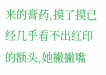来的膏药,摸了摸已经几乎看不出红印的额头,她撇撇嘴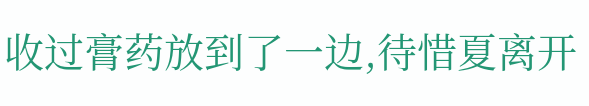收过膏药放到了一边,待惜夏离开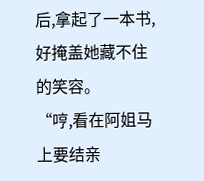后,拿起了一本书,好掩盖她藏不住的笑容。
“哼,看在阿姐马上要结亲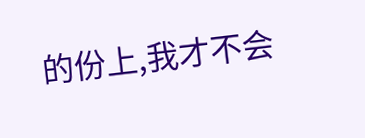的份上,我才不会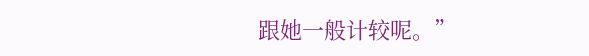跟她一般计较呢。”